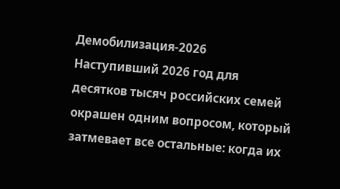Демобилизация-2026
Наступивший 2026 год для десятков тысяч российских семей окрашен одним вопросом, который затмевает все остальные: когда их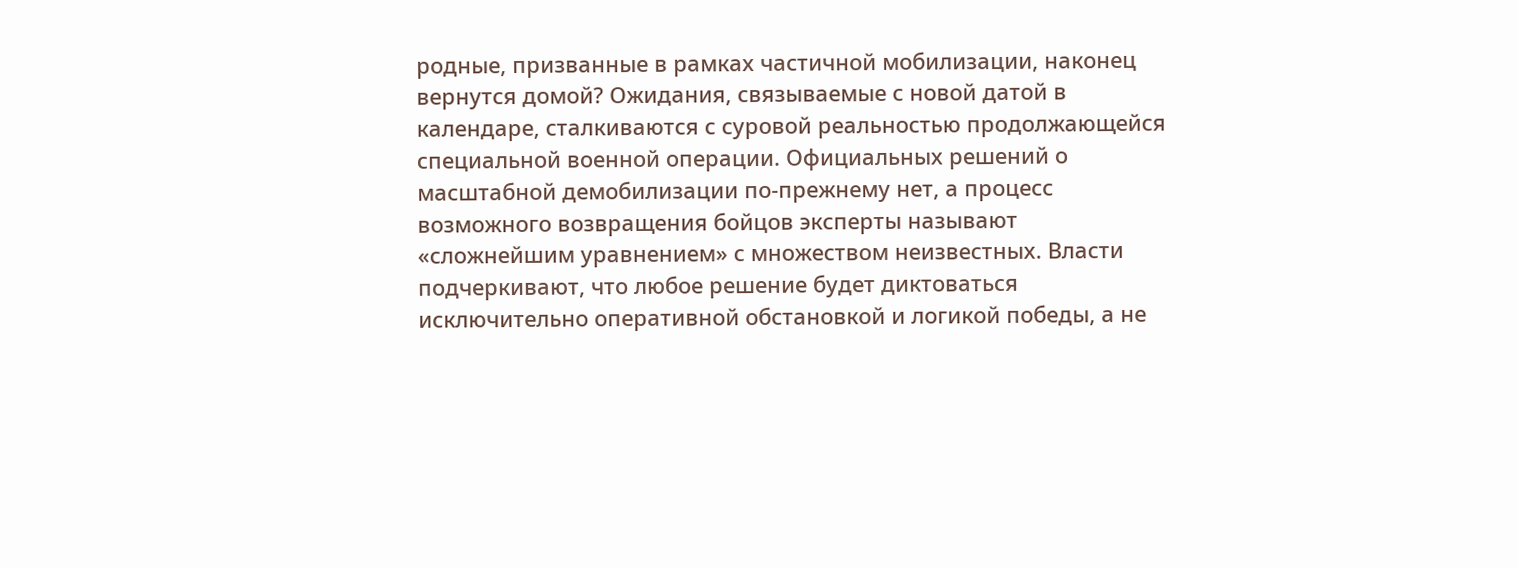родные, призванные в рамках частичной мобилизации, наконец вернутся домой? Ожидания, связываемые с новой датой в календаре, сталкиваются с суровой реальностью продолжающейся специальной военной операции. Официальных решений о масштабной демобилизации по-прежнему нет, а процесс возможного возвращения бойцов эксперты называют «сложнейшим уравнением» с множеством неизвестных. Власти подчеркивают, что любое решение будет диктоваться исключительно оперативной обстановкой и логикой победы, а не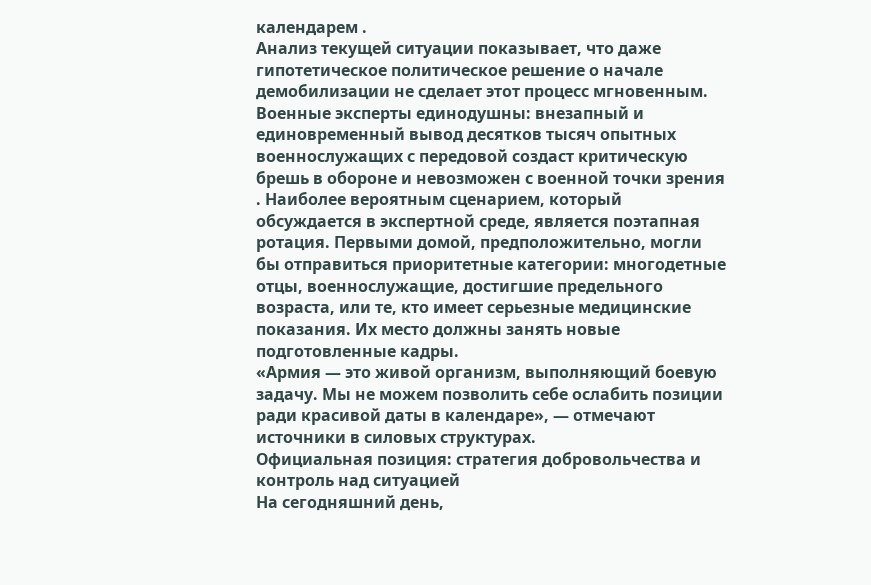календарем .
Анализ текущей ситуации показывает, что даже гипотетическое политическое решение о начале демобилизации не сделает этот процесс мгновенным. Военные эксперты единодушны: внезапный и единовременный вывод десятков тысяч опытных военнослужащих с передовой создаст критическую брешь в обороне и невозможен с военной точки зрения . Наиболее вероятным сценарием, который обсуждается в экспертной среде, является поэтапная ротация. Первыми домой, предположительно, могли бы отправиться приоритетные категории: многодетные отцы, военнослужащие, достигшие предельного возраста, или те, кто имеет серьезные медицинские показания. Их место должны занять новые подготовленные кадры.
«Армия — это живой организм, выполняющий боевую задачу. Мы не можем позволить себе ослабить позиции ради красивой даты в календаре», — отмечают источники в силовых структурах.
Официальная позиция: стратегия добровольчества и контроль над ситуацией
На сегодняшний день,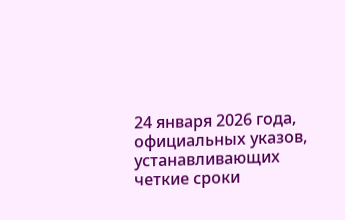24 января 2026 года, официальных указов, устанавливающих четкие сроки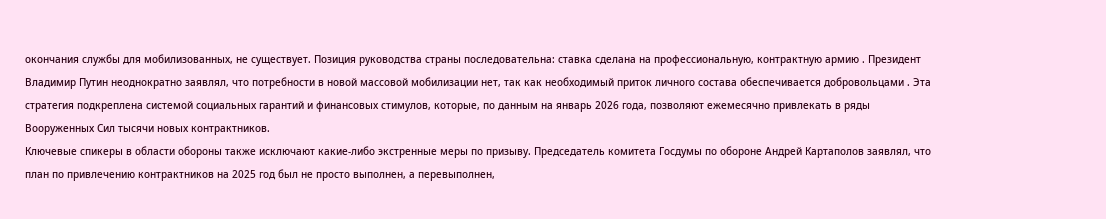окончания службы для мобилизованных, не существует. Позиция руководства страны последовательна: ставка сделана на профессиональную, контрактную армию . Президент Владимир Путин неоднократно заявлял, что потребности в новой массовой мобилизации нет, так как необходимый приток личного состава обеспечивается добровольцами . Эта стратегия подкреплена системой социальных гарантий и финансовых стимулов, которые, по данным на январь 2026 года, позволяют ежемесячно привлекать в ряды Вооруженных Сил тысячи новых контрактников.
Ключевые спикеры в области обороны также исключают какие-либо экстренные меры по призыву. Председатель комитета Госдумы по обороне Андрей Картаполов заявлял, что план по привлечению контрактников на 2025 год был не просто выполнен, а перевыполнен,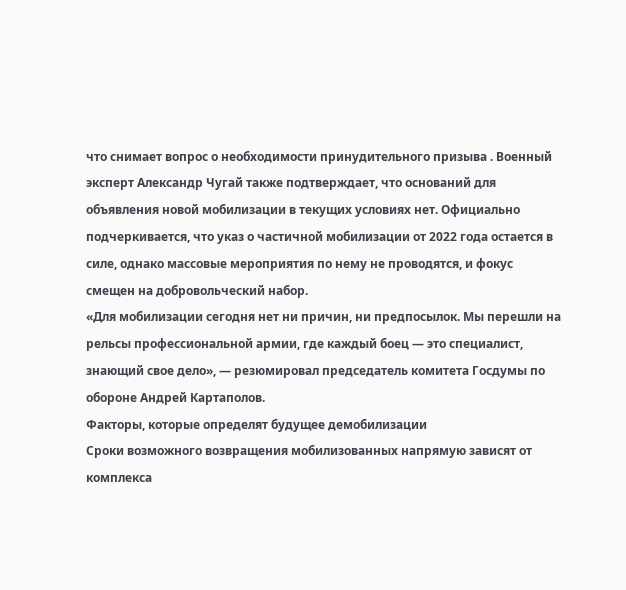что снимает вопрос о необходимости принудительного призыва . Военный эксперт Александр Чугай также подтверждает, что оснований для объявления новой мобилизации в текущих условиях нет. Официально подчеркивается, что указ о частичной мобилизации от 2022 года остается в силе, однако массовые мероприятия по нему не проводятся, и фокус смещен на добровольческий набор.
«Для мобилизации сегодня нет ни причин, ни предпосылок. Мы перешли на рельсы профессиональной армии, где каждый боец — это специалист, знающий свое дело», — резюмировал председатель комитета Госдумы по обороне Андрей Картаполов.
Факторы, которые определят будущее демобилизации
Сроки возможного возвращения мобилизованных напрямую зависят от комплекса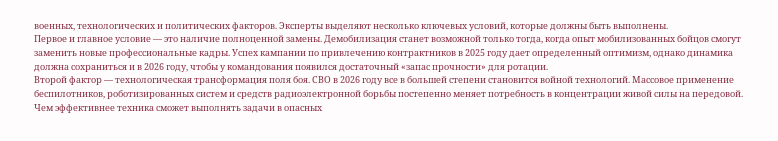военных, технологических и политических факторов. Эксперты выделяют несколько ключевых условий, которые должны быть выполнены.
Первое и главное условие — это наличие полноценной замены. Демобилизация станет возможной только тогда, когда опыт мобилизованных бойцов смогут заменить новые профессиональные кадры. Успех кампании по привлечению контрактников в 2025 году дает определенный оптимизм, однако динамика должна сохраниться и в 2026 году, чтобы у командования появился достаточный «запас прочности» для ротации.
Второй фактор — технологическая трансформация поля боя. СВО в 2026 году все в большей степени становится войной технологий. Массовое применение беспилотников, роботизированных систем и средств радиоэлектронной борьбы постепенно меняет потребность в концентрации живой силы на передовой. Чем эффективнее техника сможет выполнять задачи в опасных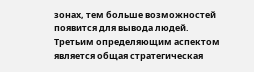зонах, тем больше возможностей появится для вывода людей.
Третьим определяющим аспектом является общая стратегическая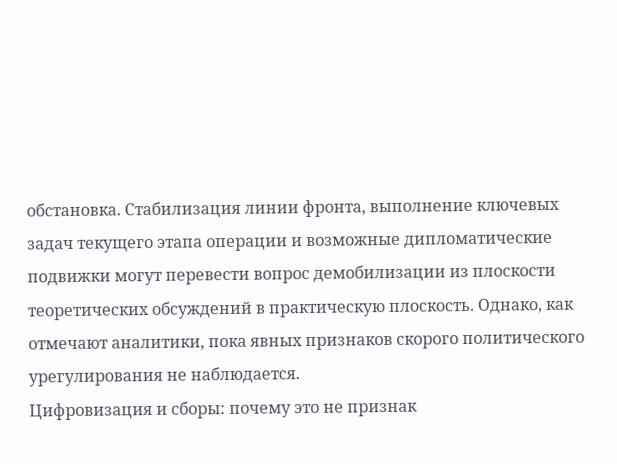обстановка. Стабилизация линии фронта, выполнение ключевых задач текущего этапа операции и возможные дипломатические подвижки могут перевести вопрос демобилизации из плоскости теоретических обсуждений в практическую плоскость. Однако, как отмечают аналитики, пока явных признаков скорого политического урегулирования не наблюдается.
Цифровизация и сборы: почему это не признак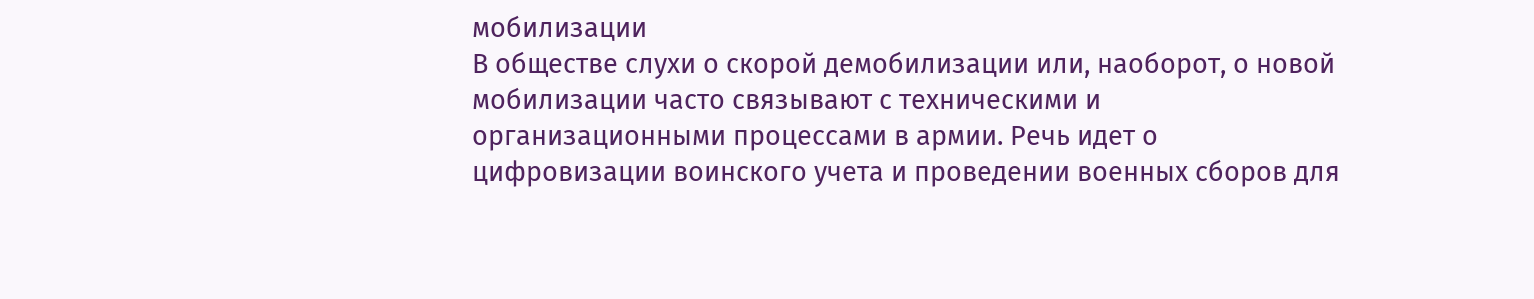мобилизации
В обществе слухи о скорой демобилизации или, наоборот, о новой мобилизации часто связывают с техническими и организационными процессами в армии. Речь идет о цифровизации воинского учета и проведении военных сборов для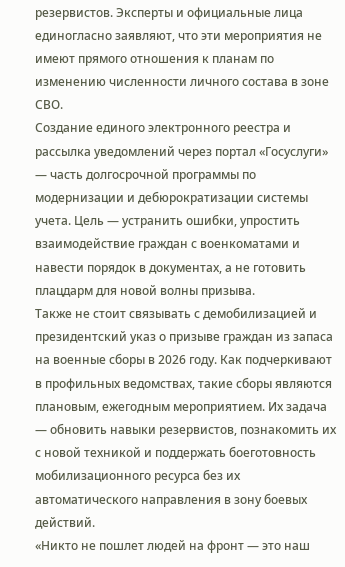резервистов. Эксперты и официальные лица единогласно заявляют, что эти мероприятия не имеют прямого отношения к планам по изменению численности личного состава в зоне СВО.
Создание единого электронного реестра и рассылка уведомлений через портал «Госуслуги» — часть долгосрочной программы по модернизации и дебюрократизации системы учета. Цель — устранить ошибки, упростить взаимодействие граждан с военкоматами и навести порядок в документах, а не готовить плацдарм для новой волны призыва.
Также не стоит связывать с демобилизацией и президентский указ о призыве граждан из запаса на военные сборы в 2026 году. Как подчеркивают в профильных ведомствах, такие сборы являются плановым, ежегодным мероприятием. Их задача — обновить навыки резервистов, познакомить их с новой техникой и поддержать боеготовность мобилизационного ресурса без их автоматического направления в зону боевых действий.
«Никто не пошлет людей на фронт — это наш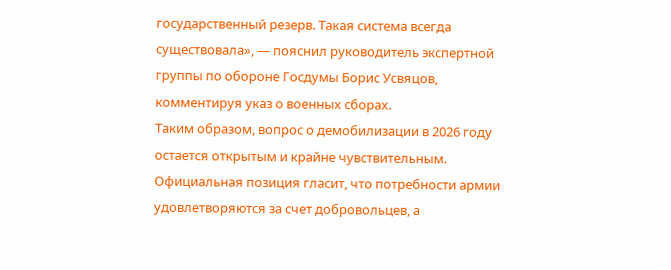государственный резерв. Такая система всегда существовала», — пояснил руководитель экспертной группы по обороне Госдумы Борис Усвяцов, комментируя указ о военных сборах.
Таким образом, вопрос о демобилизации в 2026 году остается открытым и крайне чувствительным. Официальная позиция гласит, что потребности армии удовлетворяются за счет добровольцев, а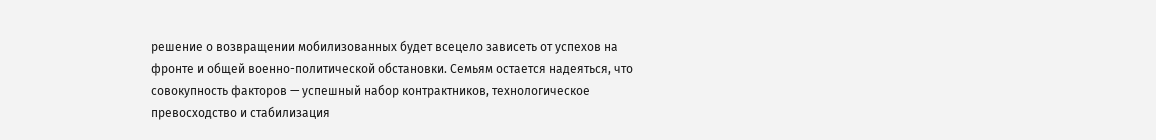решение о возвращении мобилизованных будет всецело зависеть от успехов на фронте и общей военно-политической обстановки. Семьям остается надеяться, что совокупность факторов — успешный набор контрактников, технологическое превосходство и стабилизация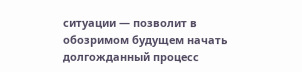ситуации — позволит в обозримом будущем начать долгожданный процесс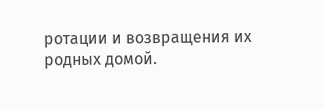ротации и возвращения их родных домой.